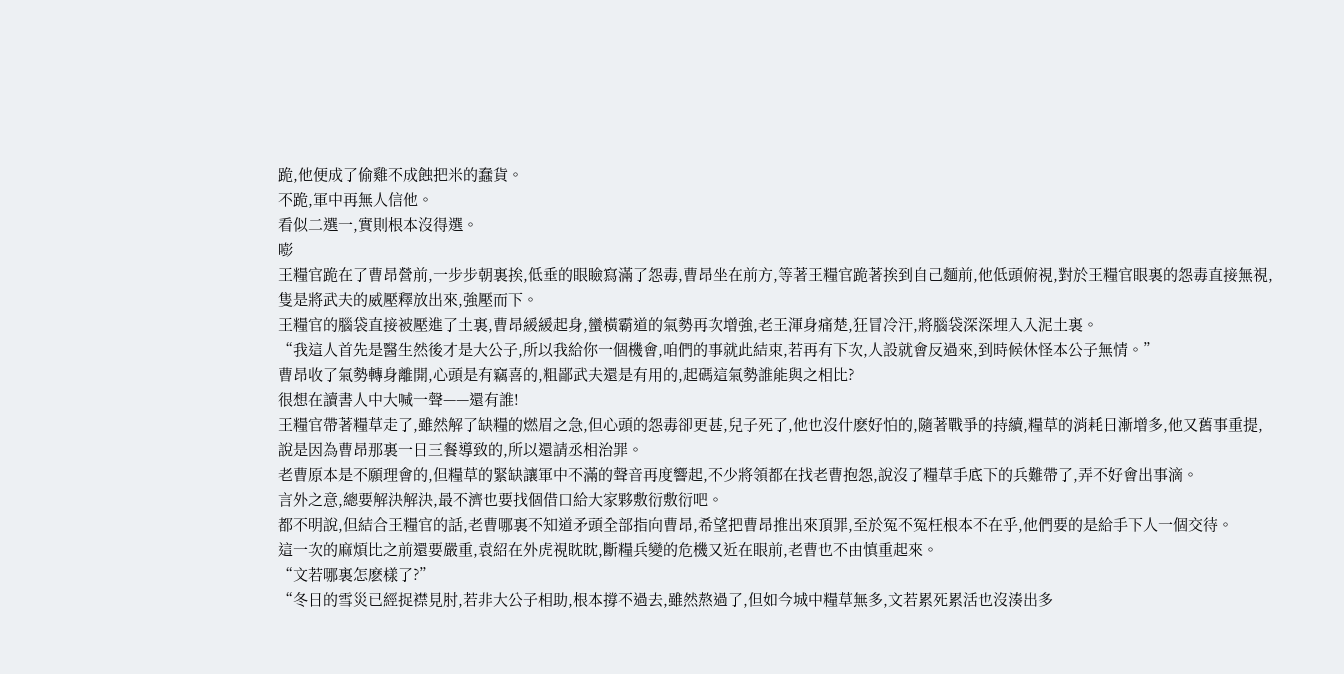跪,他便成了偷雞不成蝕把米的蠢貨。
不跪,軍中再無人信他。
看似二選一,實則根本沒得選。
嘭
王糧官跪在了曹昂營前,一步步朝裏挨,低垂的眼瞼寫滿了怨毒,曹昂坐在前方,等著王糧官跪著挨到自己麵前,他低頭俯視,對於王糧官眼裏的怨毒直接無視,隻是將武夫的威壓釋放出來,強壓而下。
王糧官的腦袋直接被壓進了土裏,曹昂緩緩起身,蠻橫霸道的氣勢再次增強,老王渾身痛楚,狂冒冷汗,將腦袋深深埋入入泥土裏。
“我這人首先是醫生然後才是大公子,所以我給你一個機會,咱們的事就此結束,若再有下次,人設就會反過來,到時候休怪本公子無情。”
曹昂收了氣勢轉身離開,心頭是有竊喜的,粗鄙武夫還是有用的,起碼這氣勢誰能與之相比?
很想在讀書人中大喊一聲——還有誰!
王糧官帶著糧草走了,雖然解了缺糧的燃眉之急,但心頭的怨毒卻更甚,兒子死了,他也沒什麽好怕的,隨著戰爭的持續,糧草的消耗日漸增多,他又舊事重提,說是因為曹昂那裏一日三餐導致的,所以還請丞相治罪。
老曹原本是不願理會的,但糧草的緊缺讓軍中不滿的聲音再度響起,不少將領都在找老曹抱怨,說沒了糧草手底下的兵難帶了,弄不好會出事滴。
言外之意,總要解決解決,最不濟也要找個借口給大家夥敷衍敷衍吧。
都不明說,但結合王糧官的話,老曹哪裏不知道矛頭全部指向曹昂,希望把曹昂推出來頂罪,至於冤不冤枉根本不在乎,他們要的是給手下人一個交待。
這一次的麻煩比之前還要嚴重,袁紹在外虎視眈眈,斷糧兵變的危機又近在眼前,老曹也不由慎重起來。
“文若哪裏怎麽樣了?”
“冬日的雪災已經捉襟見肘,若非大公子相助,根本撐不過去,雖然熬過了,但如今城中糧草無多,文若累死累活也沒湊出多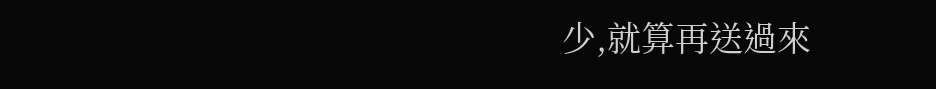少,就算再送過來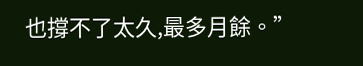也撐不了太久,最多月餘。”